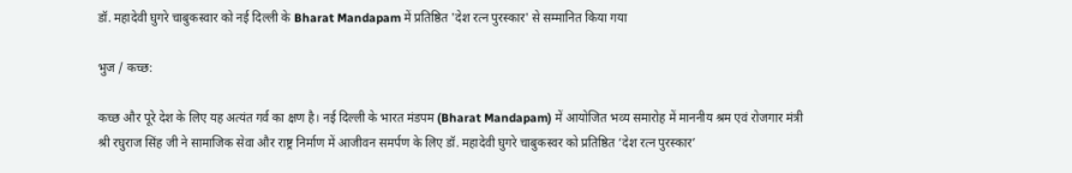डॉ. महादेवी घुगरे चाबुकस्वार को नई दिल्ली के Bharat Mandapam में प्रतिष्ठित 'देश रत्न पुरस्कार' से सम्मानित किया गया

भुज / कच्छ:

कच्छ और पूरे देश के लिए यह अत्यंत गर्व का क्षण है। नई दिल्ली के भारत मंडपम (Bharat Mandapam) में आयोजित भव्य समारोह में माननीय श्रम एवं रोजगार मंत्री श्री रघुराज सिंह जी ने सामाजिक सेवा और राष्ट्र निर्माण में आजीवन समर्पण के लिए डॉ. महादेवी घुगरे चाबुकस्वर को प्रतिष्ठित ‘देश रत्न पुरस्कार’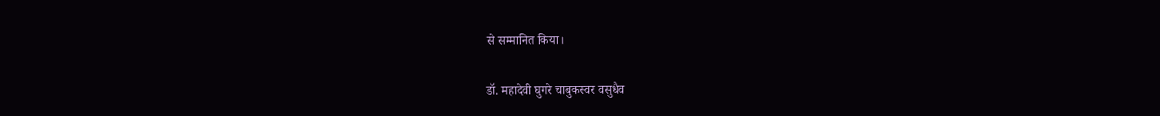से सम्मानित किया।

डॉ. महादेवी घुगरे चाबुकस्वर वसुधैव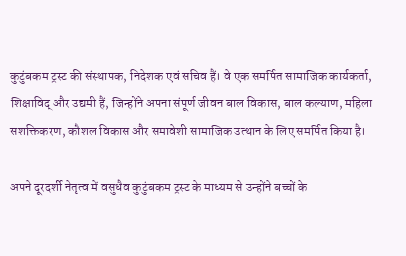कुटुंबकम ट्रस्ट की संस्थापक, निदेशक एवं सचिव हैं। वे एक समर्पित सामाजिक कार्यकर्ता, शिक्षाविद् और उद्यमी हैं, जिन्होंने अपना संपूर्ण जीवन बाल विकास, बाल कल्याण, महिला सशक्तिकरण, कौशल विकास और समावेशी सामाजिक उत्थान के लिए समर्पित किया है।

अपने दूरदर्शी नेतृत्व में वसुधैव कुटुंबकम ट्रस्ट के माध्यम से उन्होंने बच्चों के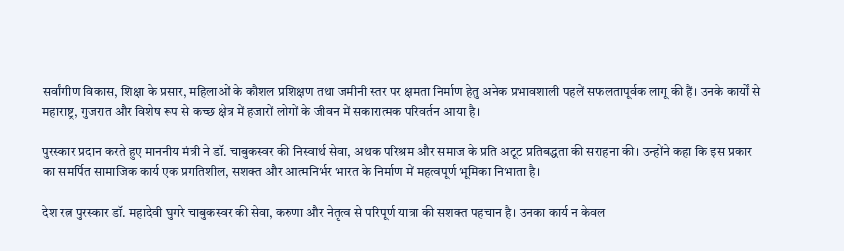सर्वांगीण विकास, शिक्षा के प्रसार, महिलाओं के कौशल प्रशिक्षण तथा जमीनी स्तर पर क्षमता निर्माण हेतु अनेक प्रभावशाली पहलें सफलतापूर्वक लागू की हैं। उनके कार्यों से महाराष्ट्र, गुजरात और विशेष रूप से कच्छ क्षेत्र में हजारों लोगों के जीवन में सकारात्मक परिवर्तन आया है।

पुरस्कार प्रदान करते हुए माननीय मंत्री ने डॉ. चाबुकस्वर की निस्वार्थ सेवा, अथक परिश्रम और समाज के प्रति अटूट प्रतिबद्धता की सराहना की। उन्होंने कहा कि इस प्रकार का समर्पित सामाजिक कार्य एक प्रगतिशील, सशक्त और आत्मनिर्भर भारत के निर्माण में महत्वपूर्ण भूमिका निभाता है।

देश रत्न पुरस्कार डॉ. महादेवी घुगरे चाबुकस्वर की सेवा, करुणा और नेतृत्व से परिपूर्ण यात्रा की सशक्त पहचान है। उनका कार्य न केवल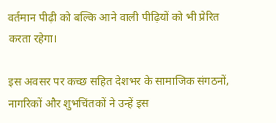वर्तमान पीढ़ी को बल्कि आने वाली पीढ़ियों को भी प्रेरित करता रहेगा।

इस अवसर पर कच्छ सहित देशभर के सामाजिक संगठनों, नागरिकों और शुभचिंतकों ने उन्हें इस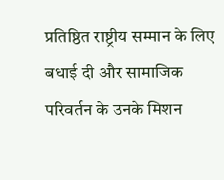प्रतिष्ठित राष्ट्रीय सम्मान के लिए बधाई दी और सामाजिक परिवर्तन के उनके मिशन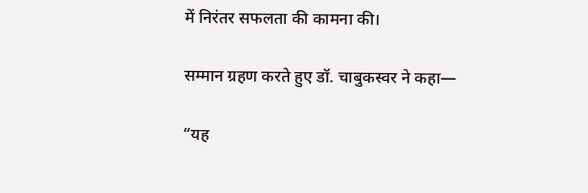में निरंतर सफलता की कामना की।

सम्मान ग्रहण करते हुए डॉ. चाबुकस्वर ने कहा—

“यह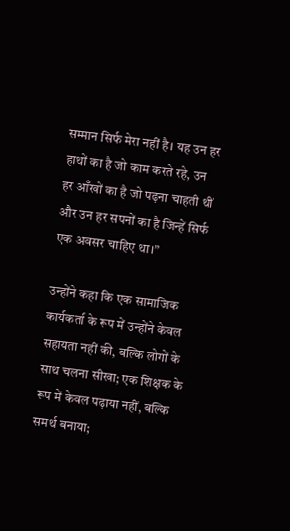सम्मान सिर्फ मेरा नहीं है। यह उन हर हाथों का है जो काम करते रहे, उन हर आँखों का है जो पढ़ना चाहती थीं और उन हर सपनों का है जिन्हें सिर्फ एक अवसर चाहिए था।”

उन्होंने कहा कि एक सामाजिक कार्यकर्ता के रूप में उन्होंने केवल सहायता नहीं की, बल्कि लोगों के साथ चलना सीखा; एक शिक्षक के रूप में केवल पढ़ाया नहीं, बल्कि समर्थ बनाया;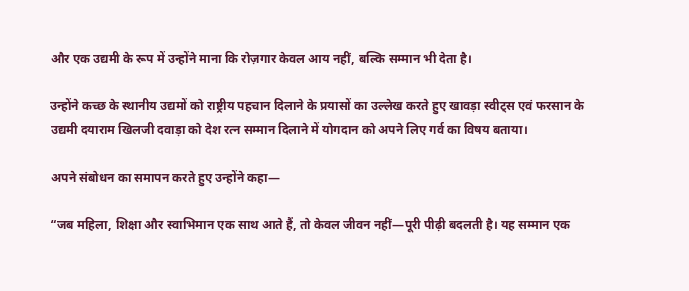और एक उद्यमी के रूप में उन्होंने माना कि रोज़गार केवल आय नहीं, बल्कि सम्मान भी देता है।

उन्होंने कच्छ के स्थानीय उद्यमों को राष्ट्रीय पहचान दिलाने के प्रयासों का उल्लेख करते हुए खावड़ा स्वीट्स एवं फरसान के उद्यमी दयाराम खिलजी दवाड़ा को देश रत्न सम्मान दिलाने में योगदान को अपने लिए गर्व का विषय बताया।

अपने संबोधन का समापन करते हुए उन्होंने कहा—

“जब महिला, शिक्षा और स्वाभिमान एक साथ आते हैं, तो केवल जीवन नहीं—पूरी पीढ़ी बदलती है। यह सम्मान एक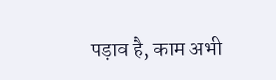पड़ाव है, काम अभी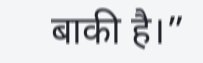बाकी है।”